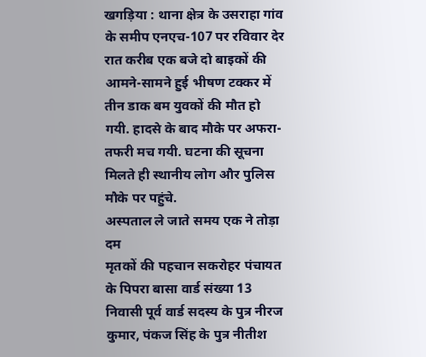खगड़िया : थाना क्षेत्र के उसराहा गांव के समीप एनएच-107 पर रविवार देर रात करीब एक बजे दो बाइकों की आमने-सामने हुई भीषण टक्कर में तीन डाक बम युवकों की मौत हो गयी. हादसे के बाद मौके पर अफरा-तफरी मच गयी. घटना की सूचना मिलते ही स्थानीय लोग और पुलिस मौके पर पहुंचे.
अस्पताल ले जाते समय एक ने तोड़ा दम
मृतकों की पहचान सकरोहर पंचायत के पिपरा बासा वार्ड संख्या 13 निवासी पूर्व वार्ड सदस्य के पुत्र नीरज कुमार, पंकज सिंह के पुत्र नीतीश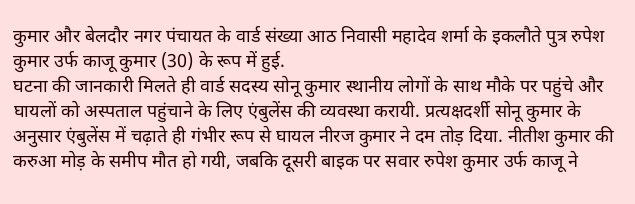कुमार और बेलदौर नगर पंचायत के वार्ड संख्या आठ निवासी महादेव शर्मा के इकलौते पुत्र रुपेश कुमार उर्फ काजू कुमार (30) के रूप में हुई.
घटना की जानकारी मिलते ही वार्ड सदस्य सोनू कुमार स्थानीय लोगों के साथ मौके पर पहुंचे और घायलों को अस्पताल पहुंचाने के लिए एंबुलेंस की व्यवस्था करायी. प्रत्यक्षदर्शी सोनू कुमार के अनुसार एंबुलेंस में चढ़ाते ही गंभीर रूप से घायल नीरज कुमार ने दम तोड़ दिया. नीतीश कुमार की करुआ मोड़ के समीप मौत हो गयी, जबकि दूसरी बाइक पर सवार रुपेश कुमार उर्फ काजू ने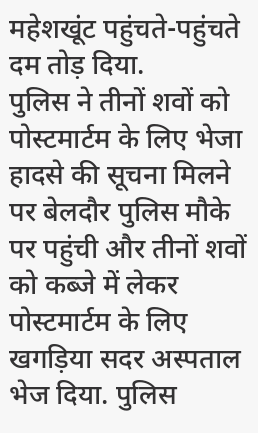महेशखूंट पहुंचते-पहुंचते दम तोड़ दिया.
पुलिस ने तीनों शवों को पोस्टमार्टम के लिए भेजा
हादसे की सूचना मिलने पर बेलदौर पुलिस मौके पर पहुंची और तीनों शवों को कब्जे में लेकर पोस्टमार्टम के लिए खगड़िया सदर अस्पताल भेज दिया. पुलिस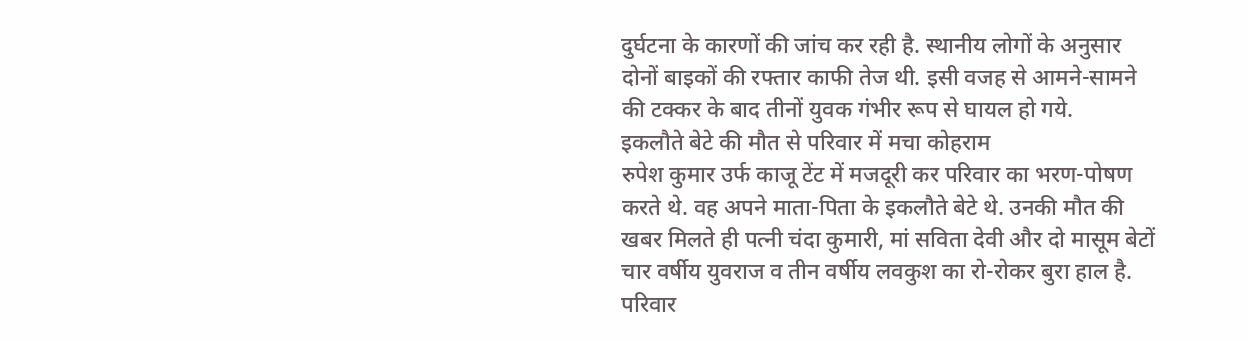दुर्घटना के कारणों की जांच कर रही है. स्थानीय लोगों के अनुसार दोनों बाइकों की रफ्तार काफी तेज थी. इसी वजह से आमने-सामने की टक्कर के बाद तीनों युवक गंभीर रूप से घायल हो गये.
इकलौते बेटे की मौत से परिवार में मचा कोहराम
रुपेश कुमार उर्फ काजू टेंट में मजदूरी कर परिवार का भरण-पोषण करते थे. वह अपने माता-पिता के इकलौते बेटे थे. उनकी मौत की खबर मिलते ही पत्नी चंदा कुमारी, मां सविता देवी और दो मासूम बेटों चार वर्षीय युवराज व तीन वर्षीय लवकुश का रो-रोकर बुरा हाल है. परिवार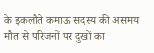के इकलौते कमाऊ सदस्य की असमय मौत से परिजनों पर दुखों का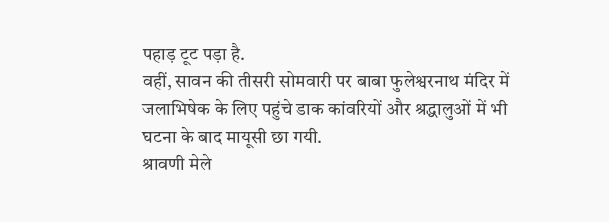पहाड़ टूट पड़ा है.
वहीं, सावन की तीसरी सोमवारी पर बाबा फुलेश्वरनाथ मंदिर में जलाभिषेक के लिए पहुंचे डाक कांवरियों और श्रद्धालुओं में भी घटना के बाद मायूसी छा गयी.
श्रावणी मेले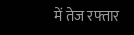में तेज रफ्तार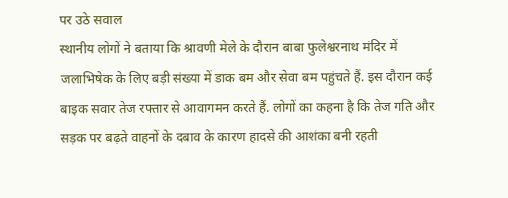पर उठे सवाल
स्थानीय लोगों ने बताया कि श्रावणी मेले के दौरान बाबा फुलेश्वरनाथ मंदिर में जलाभिषेक के लिए बड़ी संख्या में डाक बम और सेवा बम पहुंचते हैं. इस दौरान कई बाइक सवार तेज रफ्तार से आवागमन करते हैं. लोगों का कहना है कि तेज गति और सड़क पर बढ़ते वाहनों के दबाव के कारण हादसे की आशंका बनी रहती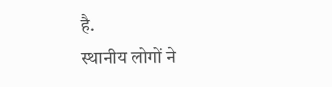है.
स्थानीय लोगों ने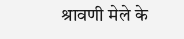श्रावणी मेले के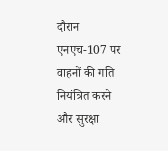दौरान एनएच-107 पर वाहनों की गति नियंत्रित करने और सुरक्षा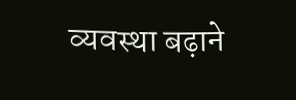व्यवस्था बढ़ाने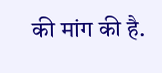की मांग की है.